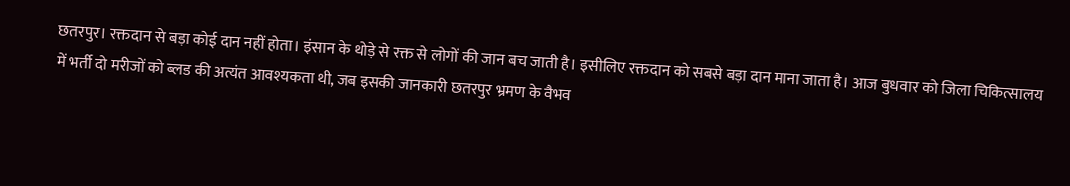छतरपुर। रक्तदान से बड़ा कोई दान नहीं होता। इंसान के थोड़े से रक्त से लोगों की जान बच जाती है। इसीलिए रक्तदान को सबसे बड़ा दान माना जाता है। आज बुधवार को जिला चिकित्सालय में भर्ती दो मरीजों को ब्लड की अत्यंत आवश्यकता थी, जब इसकी जानकारी छतरपुर भ्रमण के वैभव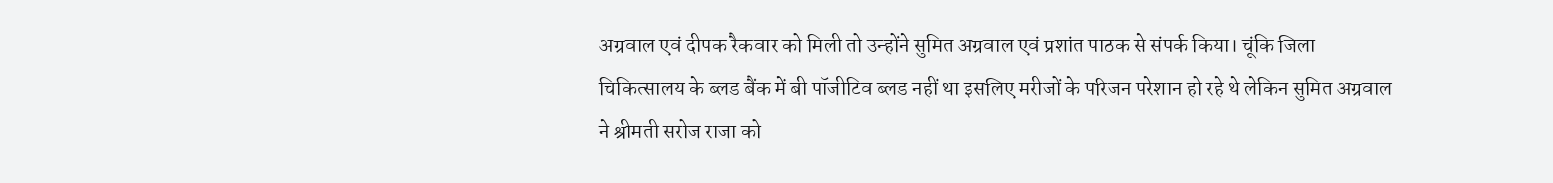अग्रवाल एवं दीपक रैकवार को मिली तो उन्होंने सुमित अग्रवाल एवं प्रशांत पाठक से संपर्क किया। चूंकि जिला चिकित्सालय के ब्लड बैंक में बी पॉजीटिव ब्लड नहीं था इसलिए मरीजों के परिजन परेशान हो रहे थे लेकिन सुमित अग्रवाल ने श्रीमती सरोज राजा को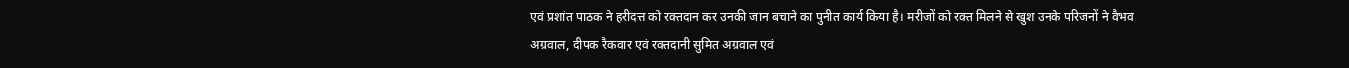एवं प्रशांत पाठक ने हरीदत्त को रक्तदान कर उनकी जान बचाने का पुनीत कार्य किया है। मरीजों को रक्त मिलने से खुश उनके परिजनों ने वैभव अग्रवाल, दीपक रैकवार एवं रक्तदानी सुमित अग्रवाल एवं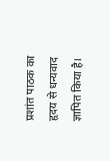प्रशांत पाठक का हृदय से धन्यवाद ज्ञापित किया है।